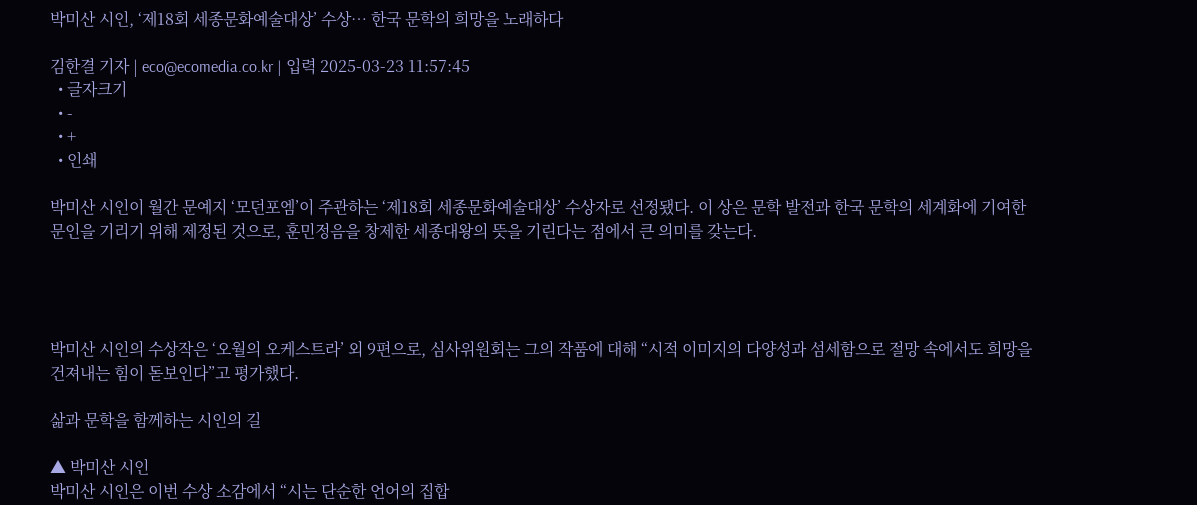박미산 시인, ‘제18회 세종문화예술대상’ 수상… 한국 문학의 희망을 노래하다

김한결 기자 | eco@ecomedia.co.kr | 입력 2025-03-23 11:57:45
  • 글자크기
  • -
  • +
  • 인쇄

박미산 시인이 월간 문예지 ‘모던포엠’이 주관하는 ‘제18회 세종문화예술대상’ 수상자로 선정됐다. 이 상은 문학 발전과 한국 문학의 세계화에 기여한 문인을 기리기 위해 제정된 것으로, 훈민정음을 창제한 세종대왕의 뜻을 기린다는 점에서 큰 의미를 갖는다.




박미산 시인의 수상작은 ‘오월의 오케스트라’ 외 9편으로, 심사위원회는 그의 작품에 대해 “시적 이미지의 다양성과 섬세함으로 절망 속에서도 희망을 건져내는 힘이 돋보인다”고 평가했다.

삶과 문학을 함께하는 시인의 길

▲ 박미산 시인
박미산 시인은 이번 수상 소감에서 “시는 단순한 언어의 집합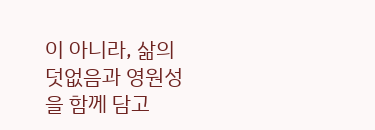이 아니라, 삶의 덧없음과 영원성을 함께 담고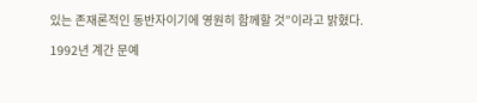있는 존재론적인 동반자이기에 영원히 함께할 것”이라고 밝혔다.

1992년 계간 문예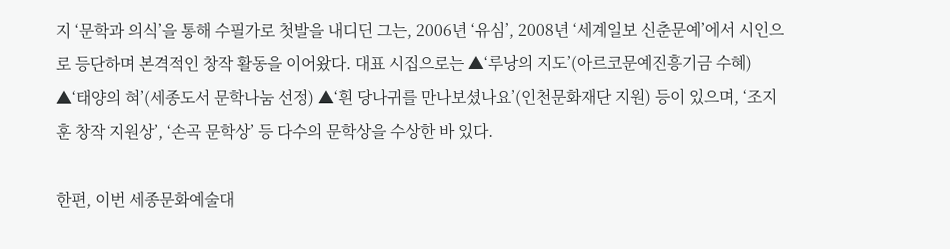지 ‘문학과 의식’을 통해 수필가로 첫발을 내디딘 그는, 2006년 ‘유심’, 2008년 ‘세계일보 신춘문예’에서 시인으로 등단하며 본격적인 창작 활동을 이어왔다. 대표 시집으로는 ▲‘루낭의 지도’(아르코문예진흥기금 수혜) ▲‘태양의 혀’(세종도서 문학나눔 선정) ▲‘흰 당나귀를 만나보셨나요’(인천문화재단 지원) 등이 있으며, ‘조지훈 창작 지원상’, ‘손곡 문학상’ 등 다수의 문학상을 수상한 바 있다.

한편, 이번 세종문화예술대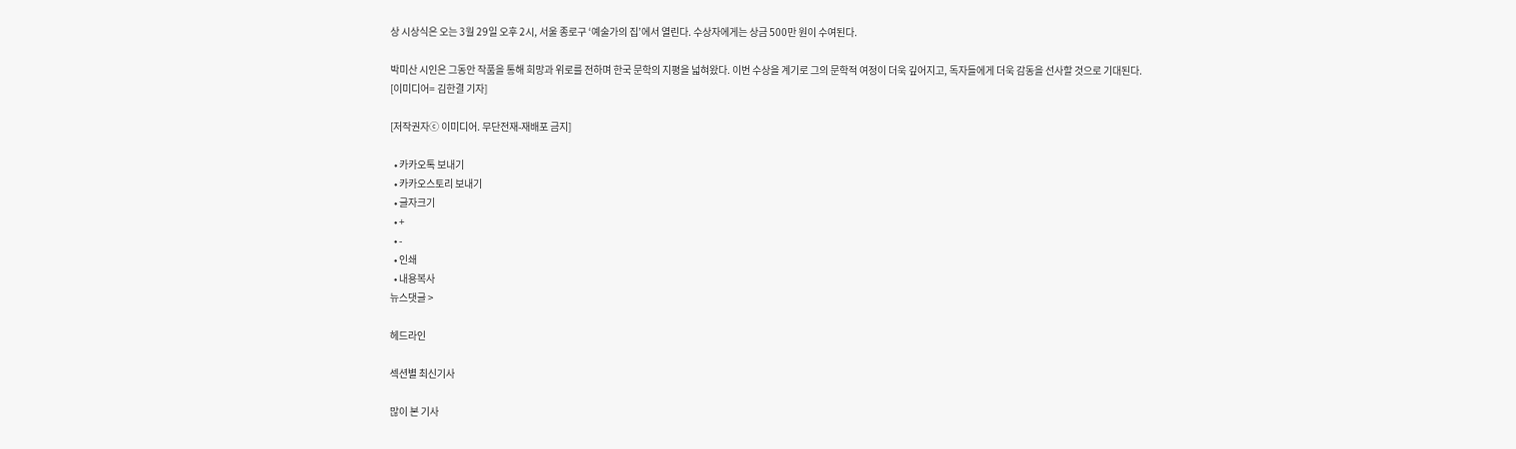상 시상식은 오는 3월 29일 오후 2시, 서울 종로구 ‘예술가의 집’에서 열린다. 수상자에게는 상금 500만 원이 수여된다.

박미산 시인은 그동안 작품을 통해 희망과 위로를 전하며 한국 문학의 지평을 넓혀왔다. 이번 수상을 계기로 그의 문학적 여정이 더욱 깊어지고, 독자들에게 더욱 감동을 선사할 것으로 기대된다.
[이미디어= 김한결 기자]

[저작권자ⓒ 이미디어. 무단전재-재배포 금지]

  • 카카오톡 보내기
  • 카카오스토리 보내기
  • 글자크기
  • +
  • -
  • 인쇄
  • 내용복사
뉴스댓글 >

헤드라인

섹션별 최신기사

많이 본 기사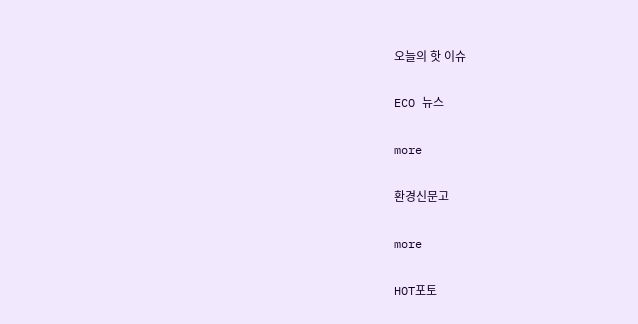오늘의 핫 이슈

ECO 뉴스

more

환경신문고

more

HOT포토